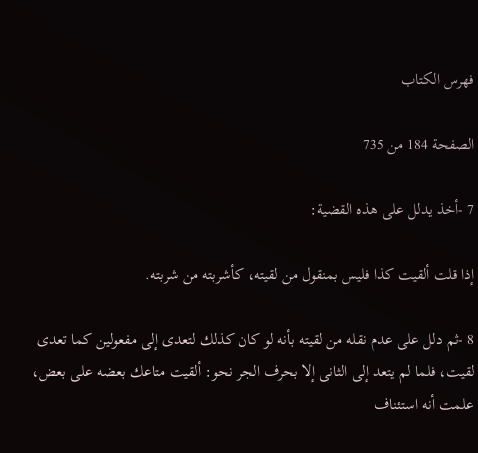فهرس الكتاب

الصفحة 184 من 735

7 -أخذ يدلل على هذه القضية:

إذا قلت ألقيت كذا فليس بمنقول من لقيته، كأشربته من شربته.

8 -ثم دلل على عدم نقله من لقيته بأنه لو كان كذلك لتعدى إلى مفعولين كما تعدى لقيت، فلما لم يتعد إلى الثانى إلا بحرف الجر نحو: ألقيت متاعك بعضه على بعض، علمت أنه استئناف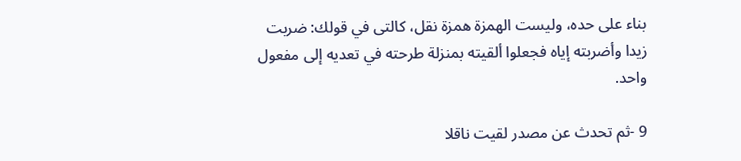بناء على حده، وليست الهمزة همزة نقل، كالتى في قولك: ضربت زيدا وأضربته إياه فجعلوا ألقيته بمنزلة طرحته في تعديه إلى مفعول واحد.

9 -ثم تحدث عن مصدر لقيت ناقلا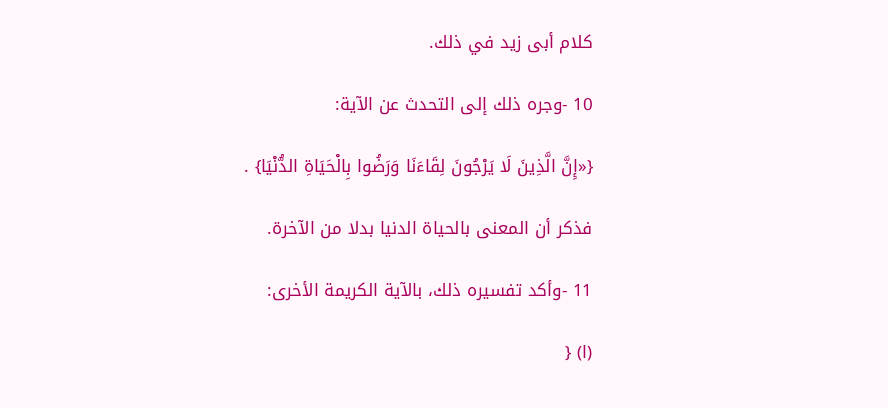كلام أبى زيد في ذلك.

10 -وجره ذلك إلى التحدث عن الآية:

{«إِنَّ الَّذِينَ لَا يَرْجُونَ لِقَاءَنَا وَرَضُوا بِالْحَيَاةِ الدُّنْيَا} .

فذكر أن المعنى بالحياة الدنيا بدلا من الآخرة.

11 -وأكد تفسيره ذلك، بالآية الكريمة الأخرى:

(ا) {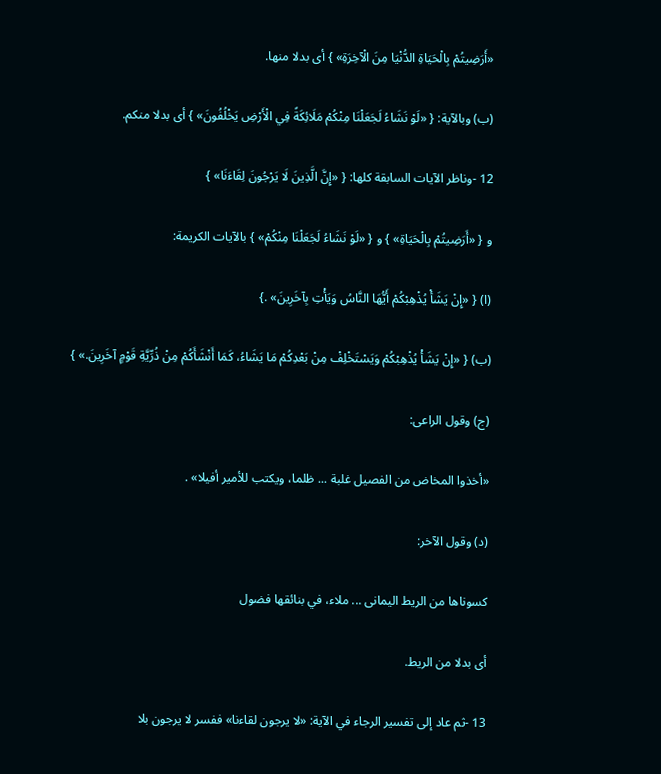«أَرَضِيتُمْ بِالْحَيَاةِ الدُّنْيَا مِنَ الْآخِرَةِ» } أى بدلا منها.

(ب) وبالآية: { «لَوْ نَشَاءُ لَجَعَلْنَا مِنْكُمْ مَلَائِكَةً فِي الْأَرْضِ يَخْلُفُونَ» } أى بدلا منكم.

12 -وناظر الآيات السابقة كلها: { «إِنَّ الَّذِينَ لَا يَرْجُونَ لِقَاءَنَا» }

و { «أَرَضِيتُمْ بِالْحَيَاةِ» } و { «لَوْ نَشَاءُ لَجَعَلْنَا مِنْكُمْ» } بالآيات الكريمة:

(ا) { «إِنْ يَشَأْ يُذْهِبْكُمْ أَيُّهَا النَّاسُ وَيَأْتِ بِآخَرِينَ» .}

(ب) { «إِنْ يَشَأْ يُذْهِبْكُمْ وَيَسْتَخْلِفْ مِنْ بَعْدِكُمْ مَا يَشَاءُ، كَمَا أَنْشَأَكُمْ مِنْ ذُرِّيَّةِ قَوْمٍ آخَرِينَ.» }

(ج) وقول الراعى:

«أخذوا المخاض من الفصيل غلبة ... ظلما، ويكتب للأمير أفيلا» .

(د) وقول الآخر:

كسوناها من الريط اليمانى ... ملاء، في بنائقها فضول

أى بدلا من الريط.

13 -ثم عاد إلى تفسير الرجاء في الآية: «لا يرجون لقاءنا» ففسر لا يرجون بلا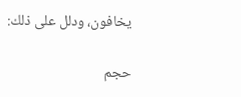يخافون، ودلل على ذلك:

حجم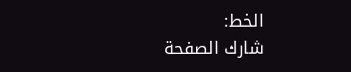الخط:
شارك الصفحة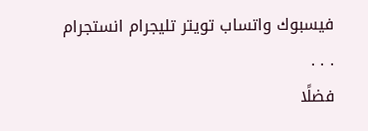فيسبوك واتساب تويتر تليجرام انستجرام
. . .
فضلًا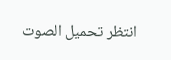انتظر تحميل الصوت